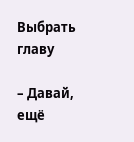Выбрать главу

– Давай, ещё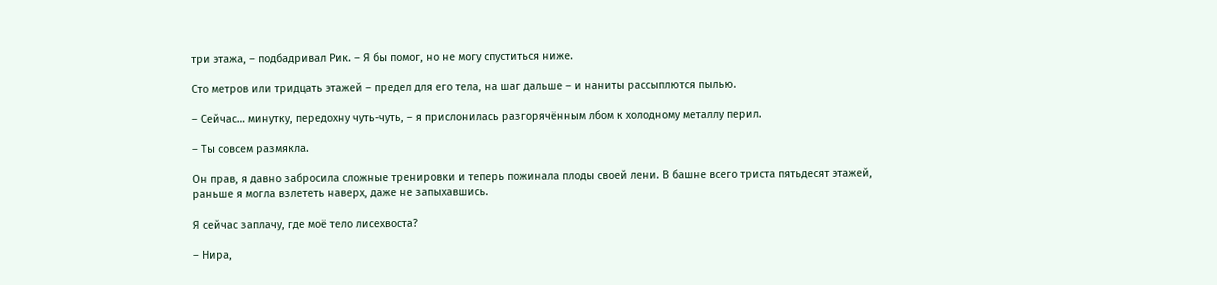три этажа, – подбадривал Рик. – Я бы помог, но не могу спуститься ниже.

Сто метров или тридцать этажей – предел для его тела, на шаг дальше – и наниты рассыплются пылью.

– Сейчас… минутку, передохну чуть-чуть, – я прислонилась разгорячённым лбом к холодному металлу перил.

– Ты совсем размякла.

Он прав, я давно забросила сложные тренировки и теперь пожинала плоды своей лени. В башне всего триста пятьдесят этажей, раньше я могла взлететь наверх, даже не запыхавшись.

Я сейчас заплачу, где моё тело лисехвоста?

– Нира,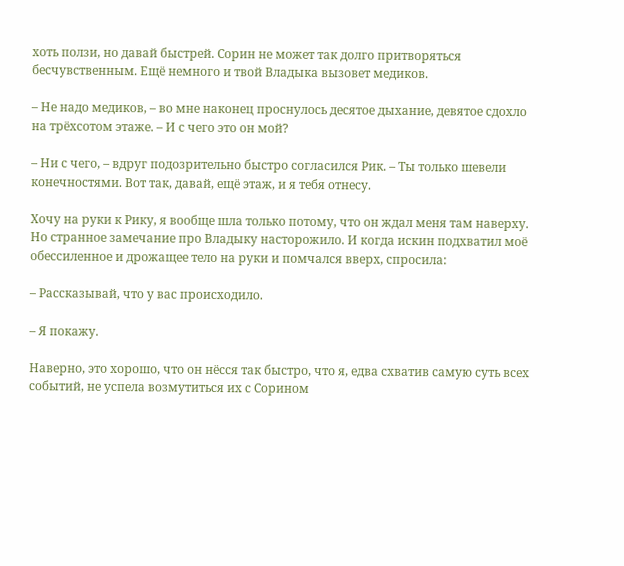хоть ползи, но давай быстрей. Сорин не может так долго притворяться бесчувственным. Ещё немного и твой Владыка вызовет медиков.

– Не надо медиков, – во мне наконец проснулось десятое дыхание, девятое сдохло на трёхсотом этаже. – И с чего это он мой?

– Ни с чего, – вдруг подозрительно быстро согласился Рик. – Ты только шевели конечностями. Вот так, давай, ещё этаж, и я тебя отнесу.

Хочу на руки к Рику, я вообще шла только потому, что он ждал меня там наверху. Но странное замечание про Владыку насторожило. И когда искин подхватил моё обессиленное и дрожащее тело на руки и помчался вверх, спросила:

– Рассказывай, что у вас происходило.

– Я покажу.

Наверно, это хорошо, что он нёсся так быстро, что я, едва схватив самую суть всех событий, не успела возмутиться их с Сорином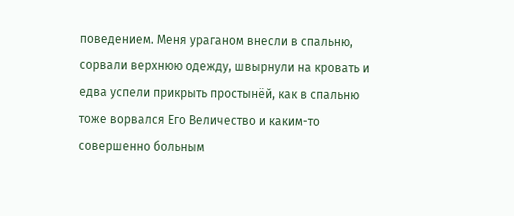поведением. Меня ураганом внесли в спальню, сорвали верхнюю одежду, швырнули на кровать и едва успели прикрыть простынёй, как в спальню тоже ворвался Его Величество и каким-то совершенно больным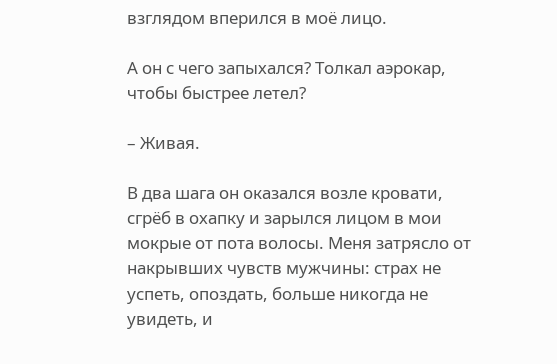взглядом вперился в моё лицо.

А он с чего запыхался? Толкал аэрокар, чтобы быстрее летел?

– Живая.

В два шага он оказался возле кровати, сгрёб в охапку и зарылся лицом в мои мокрые от пота волосы. Меня затрясло от накрывших чувств мужчины: страх не успеть, опоздать, больше никогда не увидеть, и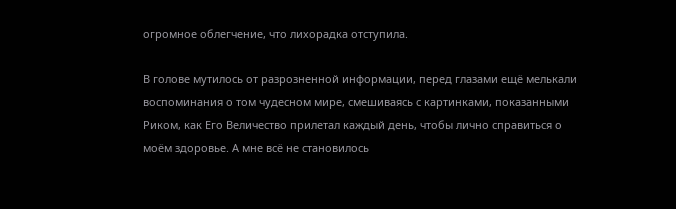огромное облегчение, что лихорадка отступила.

В голове мутилось от разрозненной информации, перед глазами ещё мелькали воспоминания о том чудесном мире, смешиваясь с картинками, показанными Риком, как Его Величество прилетал каждый день, чтобы лично справиться о моём здоровье. А мне всё не становилось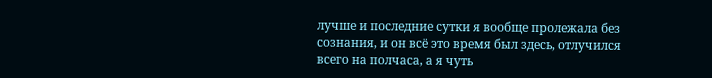лучше и последние сутки я вообще пролежала без сознания, и он всё это время был здесь, отлучился всего на полчаса, а я чуть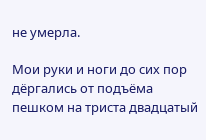не умерла.

Мои руки и ноги до сих пор дёргались от подъёма пешком на триста двадцатый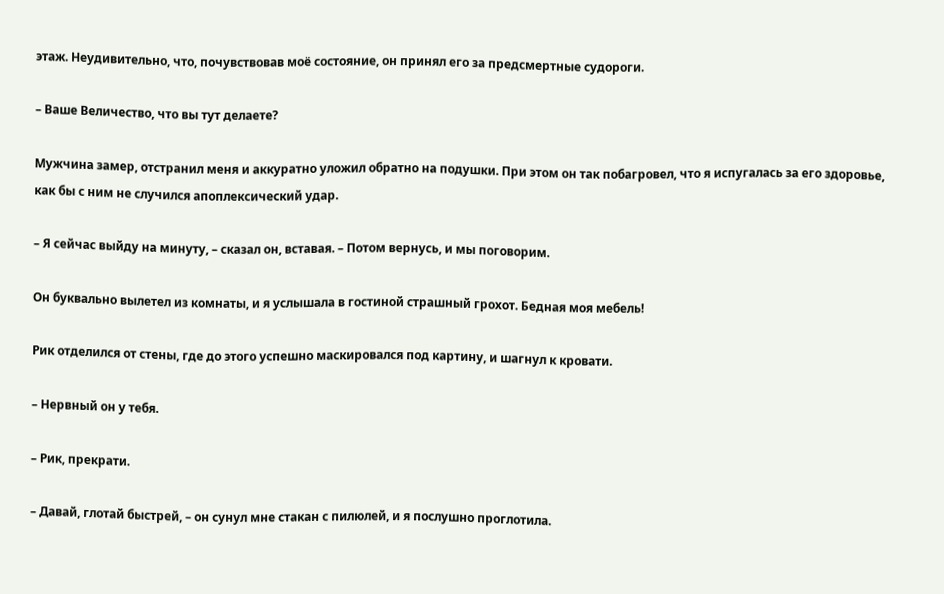этаж. Неудивительно, что, почувствовав моё состояние, он принял его за предсмертные судороги.

– Ваше Величество, что вы тут делаете?

Мужчина замер, отстранил меня и аккуратно уложил обратно на подушки. При этом он так побагровел, что я испугалась за его здоровье, как бы с ним не случился апоплексический удар.

– Я сейчас выйду на минуту, – сказал он, вставая. – Потом вернусь, и мы поговорим.

Он буквально вылетел из комнаты, и я услышала в гостиной страшный грохот. Бедная моя мебель!

Рик отделился от стены, где до этого успешно маскировался под картину, и шагнул к кровати.

– Нервный он у тебя.

– Рик, прекрати.

– Давай, глотай быстрей, – он сунул мне стакан с пилюлей, и я послушно проглотила.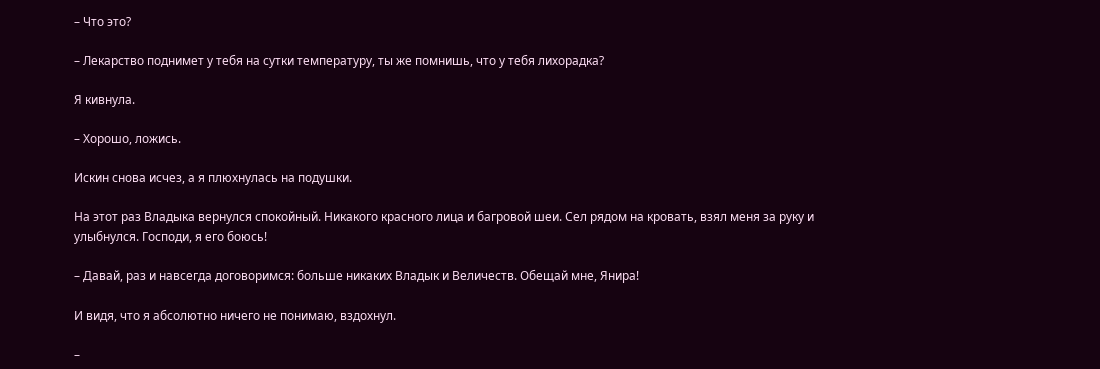– Что это?

– Лекарство поднимет у тебя на сутки температуру, ты же помнишь, что у тебя лихорадка?

Я кивнула.

– Хорошо, ложись.

Искин снова исчез, а я плюхнулась на подушки.

На этот раз Владыка вернулся спокойный. Никакого красного лица и багровой шеи. Сел рядом на кровать, взял меня за руку и улыбнулся. Господи, я его боюсь!

– Давай, раз и навсегда договоримся: больше никаких Владык и Величеств. Обещай мне, Янира!

И видя, что я абсолютно ничего не понимаю, вздохнул.

–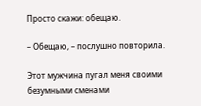Просто скажи: обещаю.

– Обещаю, – послушно повторила.

Этот мужчина пугал меня своими безумными сменами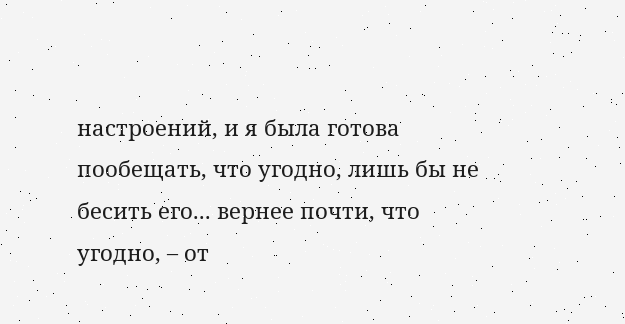настроений, и я была готова пообещать, что угодно, лишь бы не бесить его... вернее почти, что угодно, – от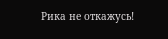Рика не откажусь!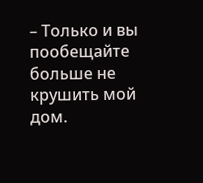– Только и вы пообещайте больше не крушить мой дом.